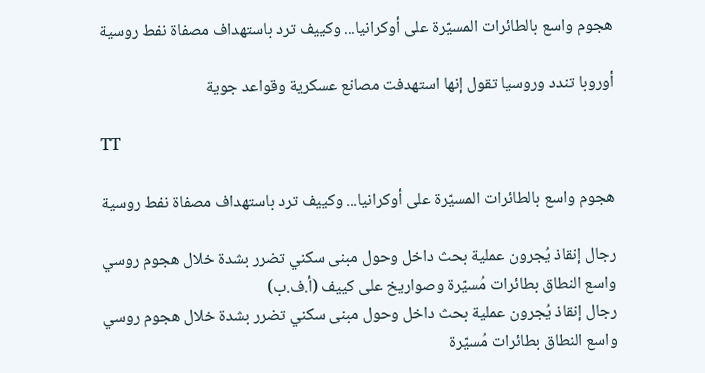هجوم واسع بالطائرات المسيّرة على أوكرانيا... وكييف ترد باستهداف مصفاة نفط روسية

أوروبا تندد وروسيا تقول إنها استهدفت مصانع عسكرية وقواعد جوية

TT

هجوم واسع بالطائرات المسيّرة على أوكرانيا... وكييف ترد باستهداف مصفاة نفط روسية

رجال إنقاذ يُجرون عملية بحث داخل وحول مبنى سكني تضرر بشدة خلال هجوم روسي واسع النطاق بطائرات مُسيّرة وصواريخ على كييف (أ.ف.ب)
رجال إنقاذ يُجرون عملية بحث داخل وحول مبنى سكني تضرر بشدة خلال هجوم روسي واسع النطاق بطائرات مُسيّرة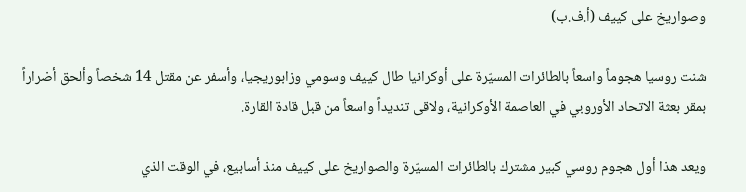وصواريخ على كييف (أ.ف.ب)

شنت روسيا هجوماً واسعاً بالطائرات المسيّرة على أوكرانيا طال كييف وسومي وزابوريجيا، وأسفر عن مقتل 14 شخصاً وألحق أضراراً بمقر بعثة الاتحاد الأوروبي في العاصمة الأوكرانية، ولاقى تنديداً واسعاً من قبل قادة القارة.

ويعد هذا أول هجوم روسي كبير مشترك بالطائرات المسيّرة والصواريخ على كييف منذ أسابيع، في الوقت الذي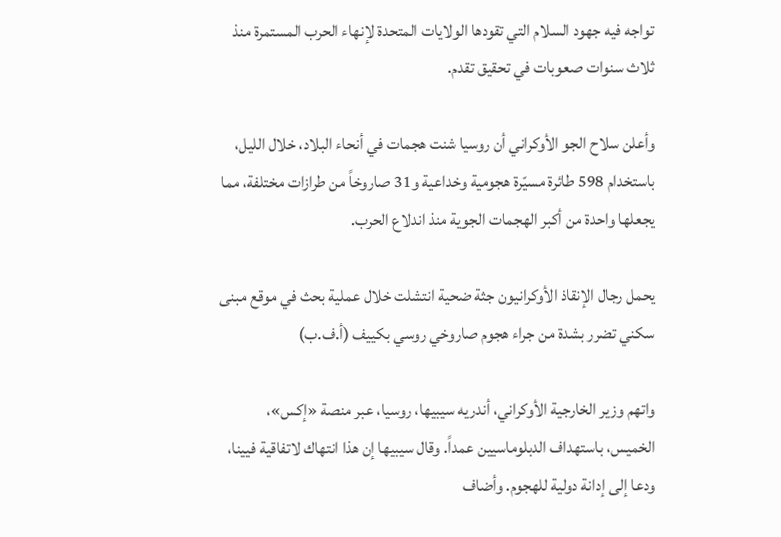تواجه فيه جهود السلام التي تقودها الولايات المتحدة لإنهاء الحرب المستمرة منذ ثلاث سنوات صعوبات في تحقيق تقدم.

وأعلن سلاح الجو الأوكراني أن روسيا شنت هجمات في أنحاء البلاد، خلال الليل، باستخدام 598 طائرة مسيّرة هجومية وخداعية و31 صاروخاً من طرازات مختلفة، مما يجعلها واحدة من أكبر الهجمات الجوية منذ اندلاع الحرب.

يحمل رجال الإنقاذ الأوكرانيون جثة ضحية انتشلت خلال عملية بحث في موقع مبنى سكني تضرر بشدة من جراء هجوم صاروخي روسي بكييف (أ.ف.ب)

واتهم وزير الخارجية الأوكراني، أندريه سيبيها، روسيا، عبر منصة «إكس»، الخميس، باستهداف الدبلوماسيين عمداً. وقال سيبيها إن هذا انتهاك لاتفاقية فيينا، ودعا إلى إدانة دولية للهجوم. وأضاف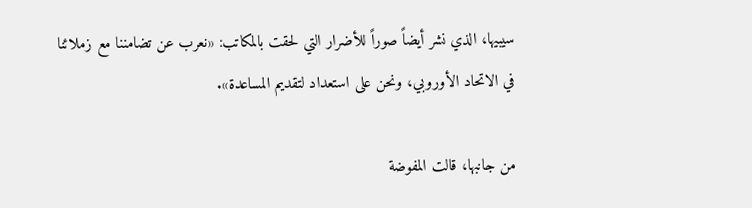سيبيها، الذي نشر أيضاً صوراً للأضرار التي لحقت بالمكاتب: «نعرب عن تضامننا مع زملائنا في الاتحاد الأوروبي، ونحن على استعداد لتقديم المساعدة».

من جانبها، قالت المفوضة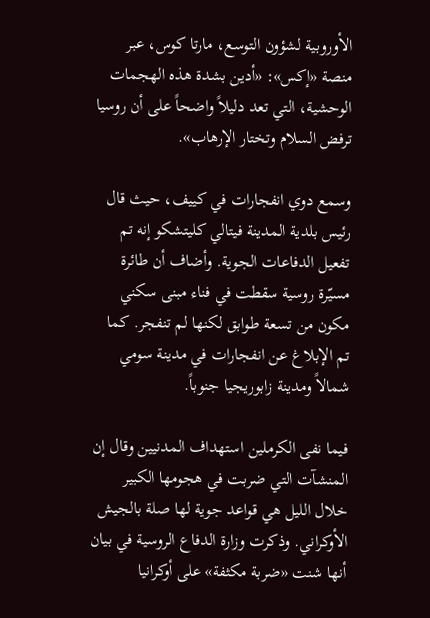الأوروبية لشؤون التوسع، مارتا كوس، عبر منصة «إكس»: «أدين بشدة هذه الهجمات الوحشية، التي تعد دليلاً واضحاً على أن روسيا ترفض السلام وتختار الإرهاب».

وسمع دوي انفجارات في كييف، حيث قال رئيس بلدية المدينة فيتالي كليتشكو إنه تم تفعيل الدفاعات الجوية. وأضاف أن طائرة مسيّرة روسية سقطت في فناء مبنى سكني مكون من تسعة طوابق لكنها لم تنفجر. كما تم الإبلاغ عن انفجارات في مدينة سومي شمالاً ومدينة زابوريجيا جنوباً.

فيما نفى الكرملين استهداف المدنيين وقال إن المنشآت التي ضربت في هجومها الكبير خلال الليل هي قواعد جوية لها صلة بالجيش الأوكراني. وذكرت وزارة الدفاع الروسية في بيان أنها شنت «ضربة مكثفة» على أوكرانيا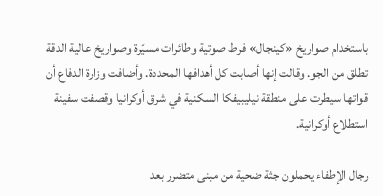باستخدام صواريخ «كينجال» فرط صوتية وطائرات مسيّرة وصواريخ عالية الدقة تطلق من الجو. وقالت إنها أصابت كل أهدافها المحددة. وأضافت وزارة الدفاع أن قواتها سيطرت على منطقة نيليبيفكا السكنية في شرق أوكرانيا وقصفت سفينة استطلاع أوكرانية.

رجال الإطفاء يحملون جثة ضحية من مبنى متضرر بعد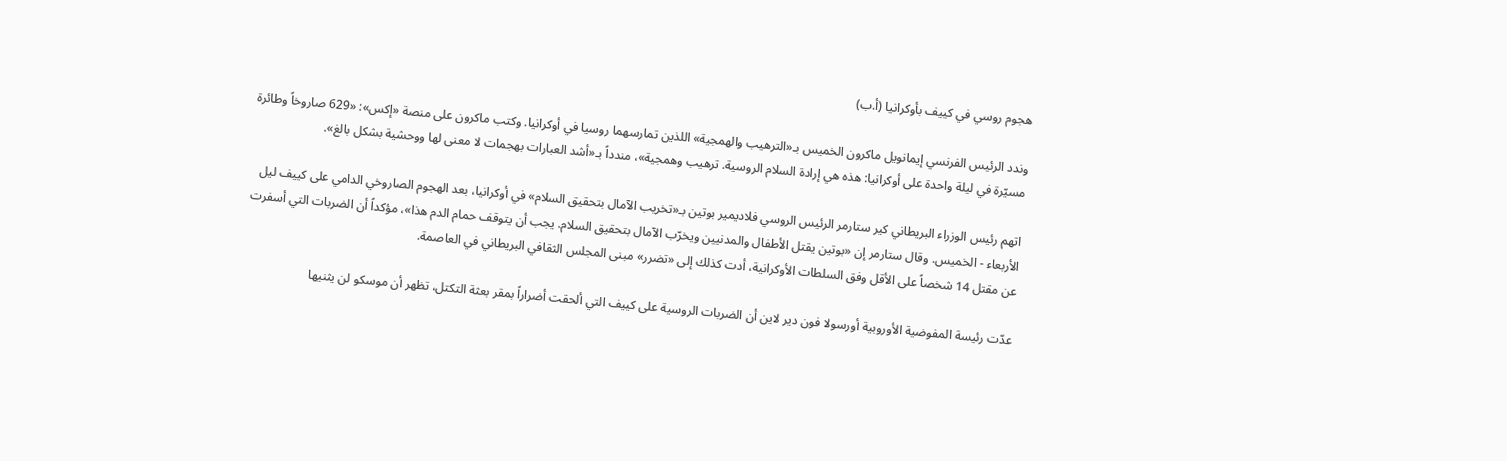هجوم روسي في كييف بأوكرانيا (أ.ب)

وندد الرئيس الفرنسي إيمانويل ماكرون الخميس بـ«الترهيب والهمجية» اللذين تمارسهما روسيا في أوكرانيا. وكتب ماكرون على منصة «إكس»: «629 صاروخاً وطائرة مسيّرة في ليلة واحدة على أوكرانيا: هذه هي إرادة السلام الروسية. ترهيب وهمجية»، مندداً بـ«أشد العبارات بهجمات لا معنى لها ووحشية بشكل بالغ».

اتهم رئيس الوزراء البريطاني كير ستارمر الرئيس الروسي فلاديمير بوتين بـ«تخريب الآمال بتحقيق السلام» في أوكرانيا، بعد الهجوم الصاروخي الدامي على كييف ليل الأربعاء - الخميس. وقال ستارمر إن «بوتين يقتل الأطفال والمدنيين ويخرّب الآمال بتحقيق السلام. يجب أن يتوقف حمام الدم هذا»، مؤكداً أن الضربات التي أسفرت عن مقتل 14 شخصاً على الأقل وفق السلطات الأوكرانية، أدت كذلك إلى «تضرر» مبنى المجلس الثقافي البريطاني في العاصمة.

عدّت رئيسة المفوضية الأوروبية أورسولا فون دير لاين أن الضربات الروسية على كييف التي ألحقت أضراراً بمقر بعثة التكتل، تظهر أن موسكو لن يثنيها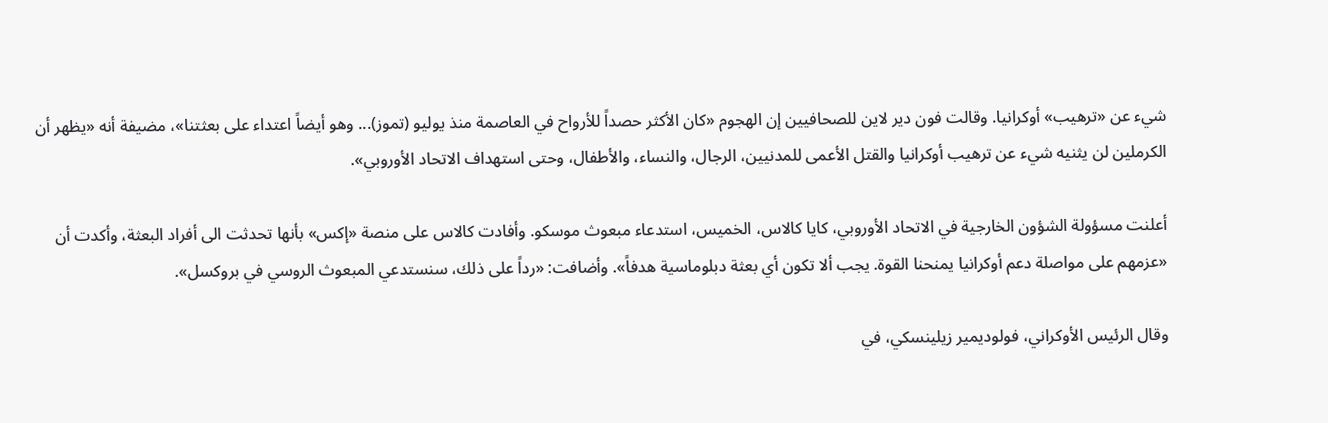شيء عن «ترهيب» أوكرانيا. وقالت فون دير لاين للصحافيين إن الهجوم «كان الأكثر حصداً للأرواح في العاصمة منذ يوليو (تموز)... وهو أيضاً اعتداء على بعثتنا»، مضيفة أنه «يظهر أن الكرملين لن يثنيه شيء عن ترهيب أوكرانيا والقتل الأعمى للمدنيين، الرجال، والنساء، والأطفال، وحتى استهداف الاتحاد الأوروبي».

أعلنت مسؤولة الشؤون الخارجية في الاتحاد الأوروبي، كايا كالاس، الخميس، استدعاء مبعوث موسكو. وأفادت كالاس على منصة «إكس» بأنها تحدثت الى أفراد البعثة، وأكدت أن «عزمهم على مواصلة دعم أوكرانيا يمنحنا القوة. يجب ألا تكون أي بعثة دبلوماسية هدفاً». وأضافت: «رداً على ذلك، سنستدعي المبعوث الروسي في بروكسل».

وقال الرئيس الأوكراني، فولوديمير زيلينسكي، في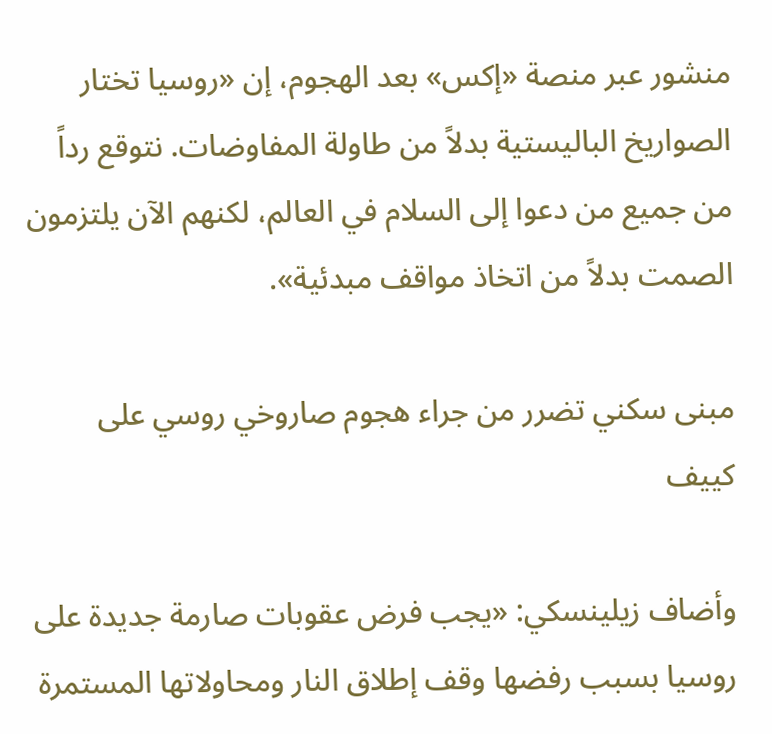منشور عبر منصة «إكس» بعد الهجوم، إن «روسيا تختار الصواريخ الباليستية بدلاً من طاولة المفاوضات. نتوقع رداً من جميع من دعوا إلى السلام في العالم، لكنهم الآن يلتزمون الصمت بدلاً من اتخاذ مواقف مبدئية».

مبنى سكني تضرر من جراء هجوم صاروخي روسي على كييف

وأضاف زيلينسكي: «يجب فرض عقوبات صارمة جديدة على روسيا بسبب رفضها وقف إطلاق النار ومحاولاتها المستمرة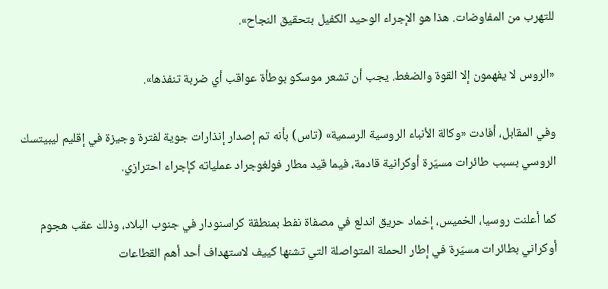للتهرب من المفاوضات. هذا هو الإجراء الوحيد الكفيل بتحقيق النجاح».

«الروس لا يفهمون إلا القوة والضغط. يجب أن تشعر موسكو بوطأة عواقب أي ضربة تنفذها».

وفي المقابل، أفادت «وكالة الأنباء الروسية الرسمية» (تاس) بأنه تم إصدار إنذارات جوية لفترة وجيزة في إقليم ليبيتسك الروسي بسبب طائرات مسيّرة أوكرانية قادمة، فيما قيد مطار فولغوجراد عملياته كإجراء احترازي.

كما أعلنت روسيا، الخميس، إخماد حريق اندلع في مصفاة نفط بمنطقة كراسنودار في جنوب البلاد، وذلك عقب هجوم أوكراني بطائرات مسيّرة في إطار الحملة المتواصلة التي تشنها كييف لاستهداف أحد أهم القطاعات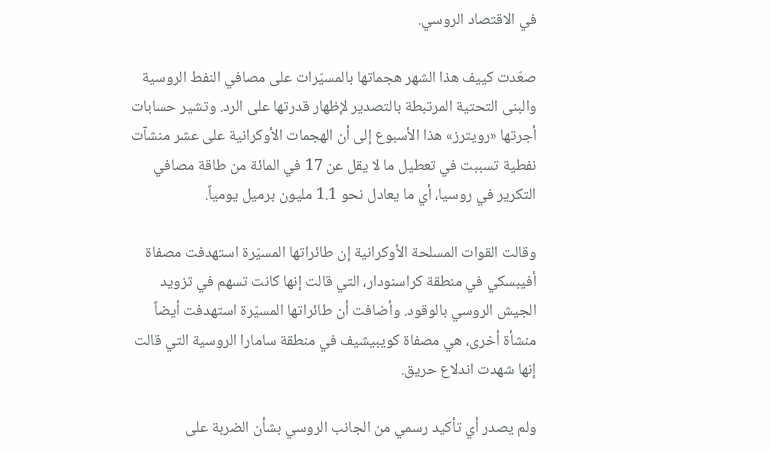في الاقتصاد الروسي.

صعّدت كييف هذا الشهر هجماتها بالمسيّرات على مصافي النفط الروسية والبنى التحتية المرتبطة بالتصدير لإظهار قدرتها على الرد. وتشير حسابات أجرتها «رويترز» هذا الأسبوع إلى أن الهجمات الأوكرانية على عشر منشآت نفطية تسببت في تعطيل ما لا يقل عن 17 في المائة من طاقة مصافي التكرير في روسيا، أي ما يعادل نحو 1.1 مليون برميل يومياً.

وقالت القوات المسلحة الأوكرانية إن طائراتها المسيّرة استهدفت مصفاة أفيبسكي في منطقة كراسنودار، التي قالت إنها كانت تسهم في تزويد الجيش الروسي بالوقود. وأضافت أن طائراتها المسيّرة استهدفت أيضاً منشأة أخرى، هي مصفاة كويبيشيف في منطقة سامارا الروسية التي قالت إنها شهدت اندلاع حريق.

ولم يصدر أي تأكيد رسمي من الجانب الروسي بشأن الضربة على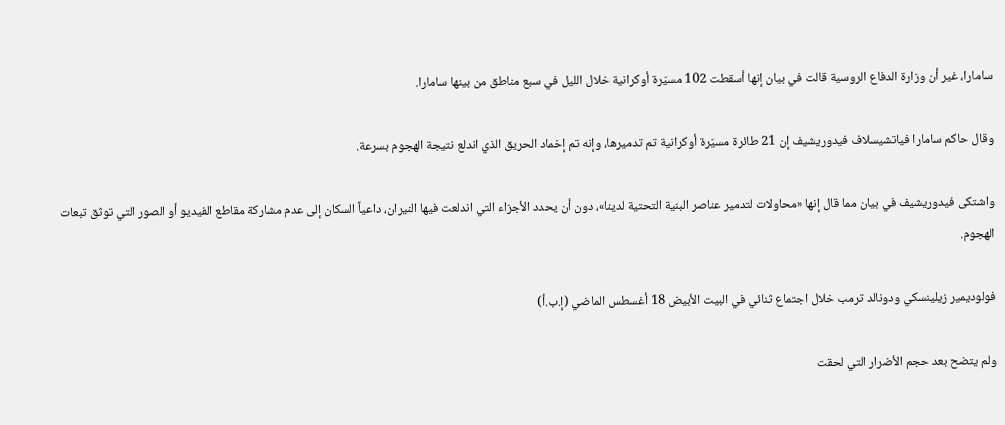سامارا، غير أن وزارة الدفاع الروسية قالت في بيان إنها أسقطت 102 مسيّرة أوكرانية خلال الليل في سبع مناطق من بينها سامارا.

وقال حاكم سامارا فياتشيسلاف فيدوريشيف إن 21 طائرة مسيّرة أوكرانية تم تدميرها، وإنه تم إخماد الحريق الذي اندلع نتيجة الهجوم بسرعة.

واشتكى فيدوريشيف في بيان مما قال إنها «محاولات لتدمير عناصر البنية التحتية لدينا»، دون أن يحدد الأجزاء التي اندلعت فيها النيران، داعياً السكان إلى عدم مشاركة مقاطع الفيديو أو الصور التي توثق تبعات الهجوم.

فولوديمير زيلينسكي ودونالد ترمب خلال اجتماع ثنائي في البيت الأبيض 18 أغسطس الماضي (إ.ب.أ)

ولم يتضح بعد حجم الأضرار التي لحقت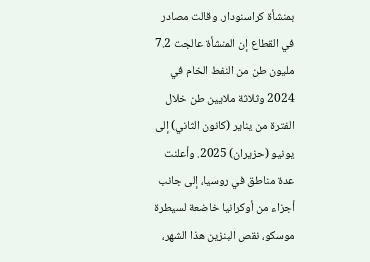بمنشأة كراسنودار. وقالت مصادر في القطاع إن المنشأة عالجت 7.2 مليون طن من النفط الخام في 2024 وثلاثة ملايين طن خلال الفترة من يناير (كانون الثاني) إلى يونيو (حزيران) 2025. وأعلنت عدة مناطق في روسيا، إلى جانب أجزاء من أوكرانيا خاضعة لسيطرة موسكو، نقص البنزين هذا الشهر،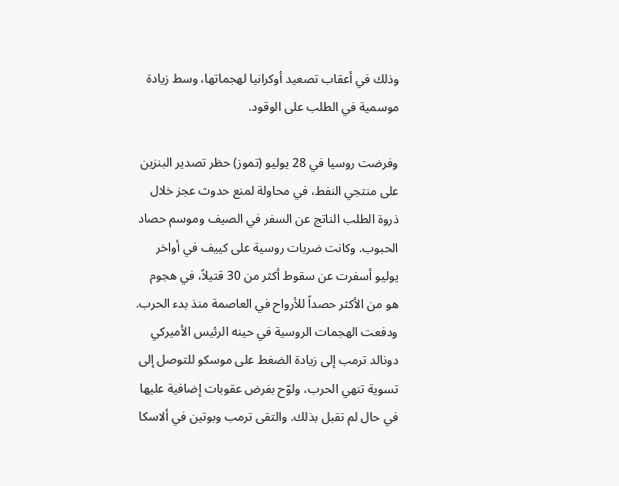وذلك في أعقاب تصعيد أوكرانيا لهجماتها، وسط زيادة موسمية في الطلب على الوقود.

وفرضت روسيا في 28 يوليو (تموز) حظر تصدير البنزين على منتجي النفط، في محاولة لمنع حدوث عجز خلال ذروة الطلب الناتج عن السفر في الصيف وموسم حصاد الحبوب. وكانت ضربات روسية على كييف في أواخر يوليو أسفرت عن سقوط أكثر من 30 قتيلاً، في هجوم هو من الأكثر حصداً للأرواح في العاصمة منذ بدء الحرب. ودفعت الهجمات الروسية في حينه الرئيس الأميركي دونالد ترمب إلى زيادة الضغط على موسكو للتوصل إلى تسوية تنهي الحرب، ولوّح بفرض عقوبات إضافية عليها في حال لم تقبل بذلك. والتقى ترمب وبوتين في ألاسكا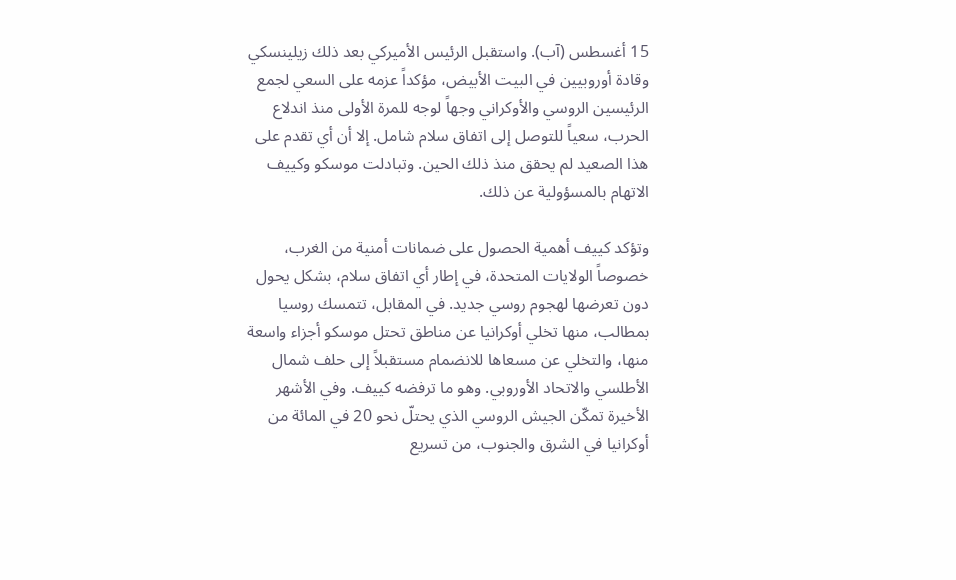15 أغسطس (آب). واستقبل الرئيس الأميركي بعد ذلك زيلينسكي وقادة أوروبيين في البيت الأبيض، مؤكداً عزمه على السعي لجمع الرئيسين الروسي والأوكراني وجهاً لوجه للمرة الأولى منذ اندلاع الحرب، سعياً للتوصل إلى اتفاق سلام شامل. إلا أن أي تقدم على هذا الصعيد لم يحقق منذ ذلك الحين. وتبادلت موسكو وكييف الاتهام بالمسؤولية عن ذلك.

وتؤكد كييف أهمية الحصول على ضمانات أمنية من الغرب، خصوصاً الولايات المتحدة، في إطار أي اتفاق سلام، بشكل يحول دون تعرضها لهجوم روسي جديد. في المقابل، تتمسك روسيا بمطالب، منها تخلي أوكرانيا عن مناطق تحتل موسكو أجزاء واسعة منها، والتخلي عن مسعاها للانضمام مستقبلاً إلى حلف شمال الأطلسي والاتحاد الأوروبي. وهو ما ترفضه كييف. وفي الأشهر الأخيرة تمكّن الجيش الروسي الذي يحتلّ نحو 20 في المائة من أوكرانيا في الشرق والجنوب، من تسريع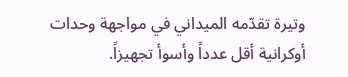وتيرة تقدّمه الميداني في مواجهة وحدات أوكرانية أقل عدداً وأسوأ تجهيزاً.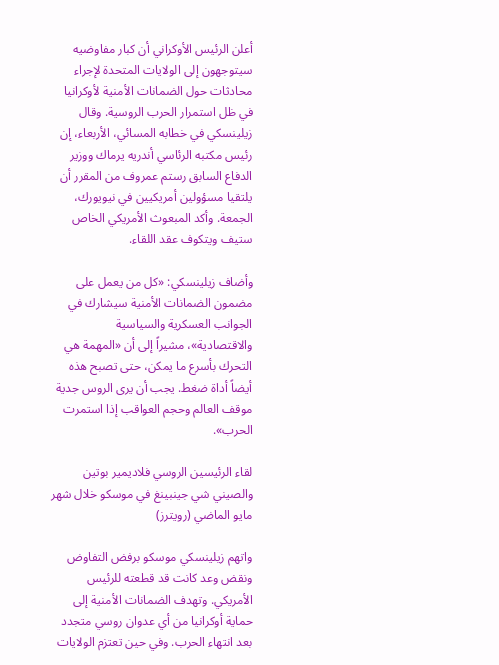أعلن الرئيس الأوكراني أن كبار مفاوضيه سيتوجهون إلى الولايات المتحدة لإجراء محادثات حول الضمانات الأمنية لأوكرانيا في ظل استمرار الحرب الروسية. وقال زيلينسكي في خطابه المسائي، الأربعاء، إن رئيس مكتبه الرئاسي أندريه يرماك ووزير الدفاع السابق رستم عمروف من المقرر أن يلتقيا مسؤولين أمريكيين في نيويورك، الجمعة. وأكد المبعوث الأمريكي الخاص ستيف ويتكوف عقد اللقاء.

وأضاف زيلينسكي: «كل من يعمل على مضمون الضمانات الأمنية سيشارك في الجوانب العسكرية والسياسية والاقتصادية»، مشيراً إلى أن «المهمة هي التحرك بأسرع ما يمكن، حتى تصبح هذه أيضاً أداة ضغط. يجب أن يرى الروس جدية موقف العالم وحجم العواقب إذا استمرت الحرب».

لقاء الرئيسين الروسي فلاديمير بوتين والصيني شي جينبينغ في موسكو خلال شهر مايو الماضي (رويترز)

واتهم زيلينسكي موسكو برفض التفاوض ونقض وعد كانت قد قطعته للرئيس الأمريكي. وتهدف الضمانات الأمنية إلى حماية أوكرانيا من أي عدوان روسي متجدد بعد انتهاء الحرب. وفي حين تعتزم الولايات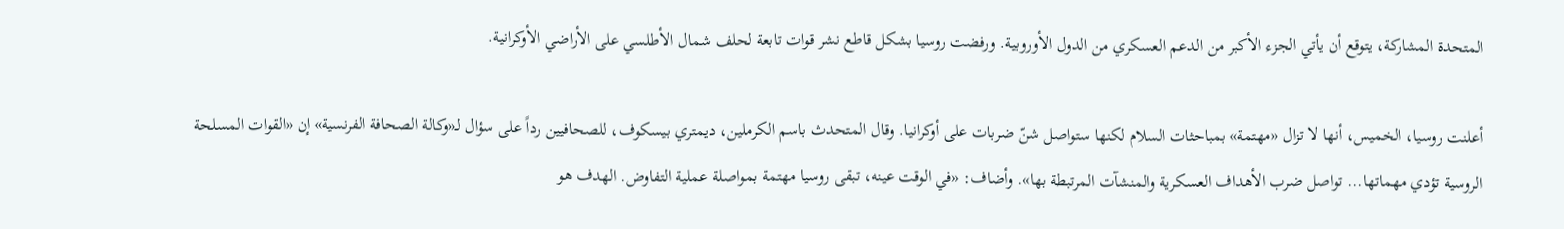المتحدة المشاركة، يتوقع أن يأتي الجزء الأكبر من الدعم العسكري من الدول الأوروبية. ورفضت روسيا بشكل قاطع نشر قوات تابعة لحلف شمال الأطلسي على الأراضي الأوكرانية.

أعلنت روسيا، الخميس، أنها لا تزال «مهتمة» بمباحثات السلام لكنها ستواصل شنّ ضربات على أوكرانيا. وقال المتحدث باسم الكرملين، ديمتري بيسكوف، للصحافيين رداً على سؤال لـ«وكالة الصحافة الفرنسية» إن «القوات المسلحة الروسية تؤدي مهماتها... تواصل ضرب الأهداف العسكرية والمنشآت المرتبطة بها». وأضاف: «في الوقت عينه، تبقى روسيا مهتمة بمواصلة عملية التفاوض. الهدف هو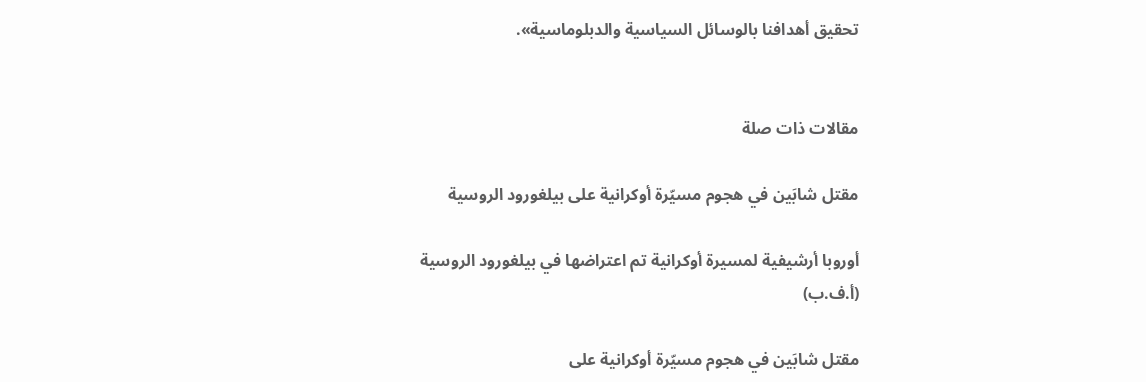تحقيق أهدافنا بالوسائل السياسية والدبلوماسية».


مقالات ذات صلة

مقتل شابَين في هجوم مسيّرة أوكرانية على بيلغورود الروسية

أوروبا أرشيفية لمسيرة أوكرانية تم اعتراضها في بيلغورود الروسية (أ.ف.ب)

مقتل شابَين في هجوم مسيّرة أوكرانية على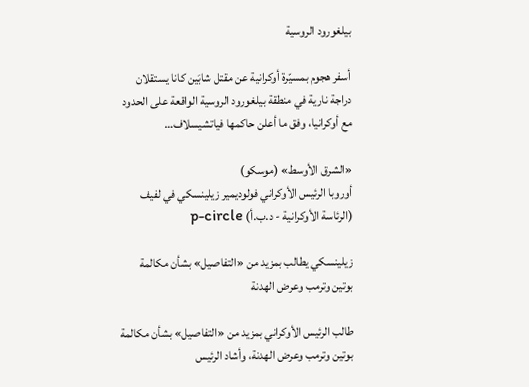بيلغورود الروسية

أسفر هجوم بمسيّرة أوكرانية عن مقتل شابَين كانا يستقلان دراجة نارية في منطقة بيلغورود الروسية الواقعة على الحدود مع أوكرانيا، وفق ما أعلن حاكمها فياتشيسلاف…

«الشرق الأوسط» (موسكو)
أوروبا الرئيس الأوكراني فولوديمير زيلينسكي في لفيف (الرئاسة الأوكرانية - د.ب.أ) p-circle

زيلينسكي يطالب بمزيد من «التفاصيل» بشأن مكالمة بوتين وترمب وعرض الهدنة

طالب الرئيس الأوكراني بمزيد من «التفاصيل» بشأن مكالمة بوتين وترمب وعرض الهدنة، وأشاد الرئيس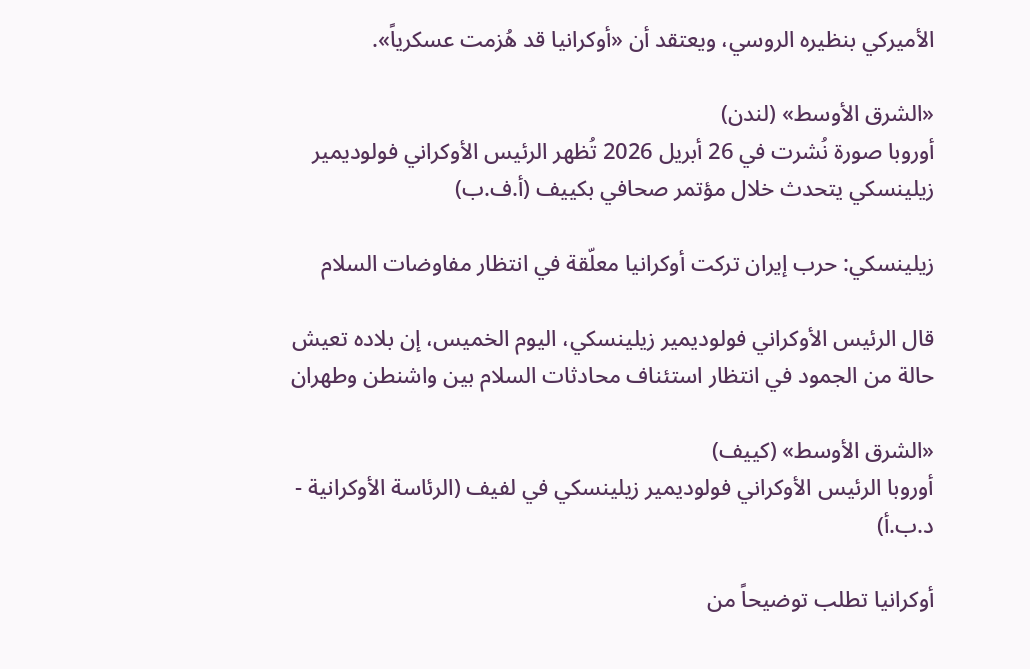الأميركي بنظيره الروسي، ويعتقد أن «أوكرانيا قد هُزمت عسكرياً».

«الشرق الأوسط» (لندن)
أوروبا صورة نُشرت في 26 أبريل 2026 تُظهر الرئيس الأوكراني فولوديمير زيلينسكي يتحدث خلال مؤتمر صحافي بكييف (أ.ف.ب)

زيلينسكي: حرب إيران تركت أوكرانيا معلّقة في انتظار مفاوضات السلام

قال الرئيس الأوكراني فولوديمير زيلينسكي، اليوم الخميس، إن بلاده تعيش حالة من الجمود في انتظار استئناف محادثات السلام بين واشنطن وطهران

«الشرق الأوسط» (كييف)
أوروبا الرئيس الأوكراني فولوديمير زيلينسكي في لفيف (الرئاسة الأوكرانية - د.ب.أ)

أوكرانيا تطلب توضيحاً من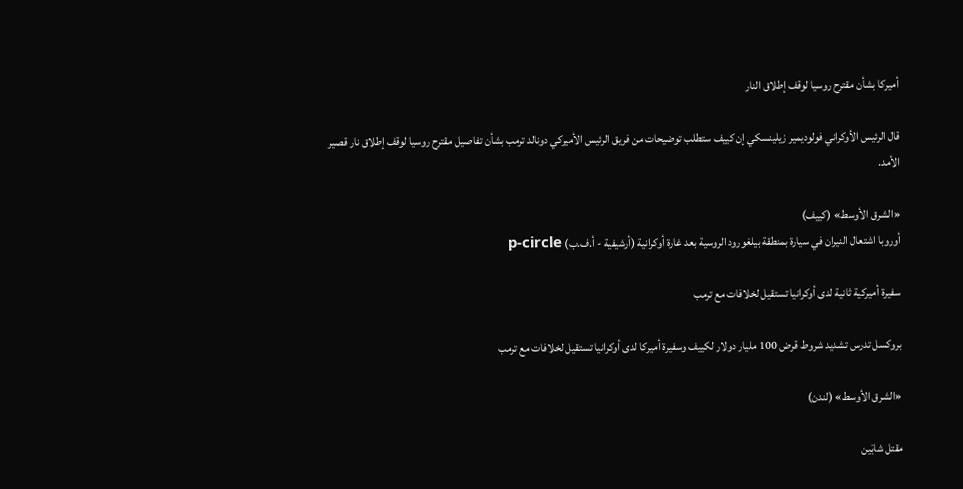أميركا بشأن مقترح روسيا لوقف إطلاق النار

قال الرئيس الأوكراني فولوديمير زيلينسكي إن كييف ستطلب توضيحات من فريق الرئيس الأميركي دونالد ترمب بشأن تفاصيل مقترح روسيا لوقف إطلاق نار قصير الأمد.

«الشرق الأوسط» (كييف)
أوروبا اشتعال النيران في سيارة بمنطقة بيلغورود الروسية بعد غارة أوكرانية (أرشيفية - أ.ف.ب) p-circle

سفيرة أميركية ثانية لدى أوكرانيا تستقيل لخلافات مع ترمب

بروكسل تدرس تشديد شروط قرض 100 مليار دولار لكييف وسفيرة أميركا لدى أوكرانيا تستقيل لخلافات مع ترمب

«الشرق الأوسط» (لندن)

مقتل شابَين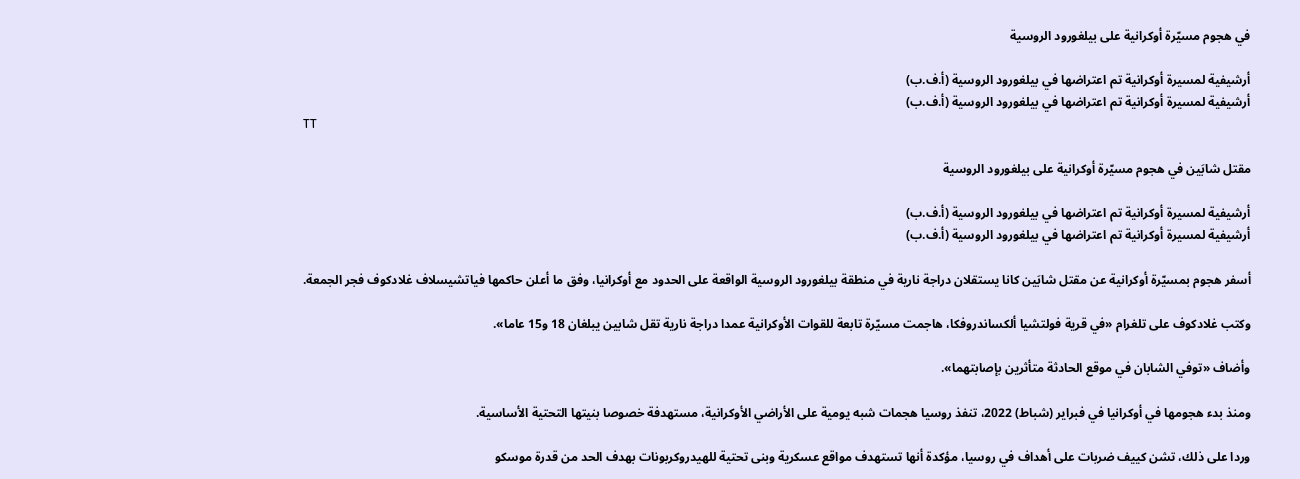في هجوم مسيّرة أوكرانية على بيلغورود الروسية

أرشيفية لمسيرة أوكرانية تم اعتراضها في بيلغورود الروسية (أ.ف.ب)
أرشيفية لمسيرة أوكرانية تم اعتراضها في بيلغورود الروسية (أ.ف.ب)
TT

مقتل شابَين في هجوم مسيّرة أوكرانية على بيلغورود الروسية

أرشيفية لمسيرة أوكرانية تم اعتراضها في بيلغورود الروسية (أ.ف.ب)
أرشيفية لمسيرة أوكرانية تم اعتراضها في بيلغورود الروسية (أ.ف.ب)

أسفر هجوم بمسيّرة أوكرانية عن مقتل شابَين كانا يستقلان دراجة نارية في منطقة بيلغورود الروسية الواقعة على الحدود مع أوكرانيا، وفق ما أعلن حاكمها فياتشيسلاف غلادكوف فجر الجمعة.

وكتب غلادكوف على تلغرام «في قرية فولتشيا ألكساندروفكا، هاجمت مسيّرة تابعة للقوات الأوكرانية عمدا دراجة نارية تقل شابين يبلغان 18 و15 عاما».

وأضاف «توفي الشابان في موقع الحادثة متأثرين بإصابتهما».

ومنذ بدء هجومها في أوكرانيا في فبراير (شباط) 2022، تنفذ روسيا هجمات شبه يومية على الأراضي الأوكرانية، مستهدفة خصوصا بنيتها التحتية الأساسية.

وردا على ذلك، تشن كييف ضربات على أهداف في روسيا، مؤكدة أنها تستهدف مواقع عسكرية وبنى تحتية للهيدروكربونات بهدف الحد من قدرة موسكو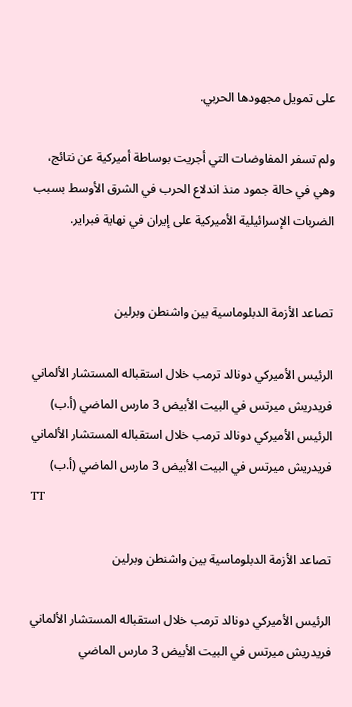على تمويل مجهودها الحربي.

ولم تسفر المفاوضات التي أجريت بوساطة أميركية عن نتائج، وهي في حالة جمود منذ اندلاع الحرب في الشرق الأوسط بسبب الضربات الإسرائيلية الأميركية على إيران في نهاية فبراير.


تصاعد الأزمة الدبلوماسية بين واشنطن وبرلين

الرئيس الأميركي دونالد ترمب خلال استقباله المستشار الألماني فريدريش ميرتس في البيت الأبيض 3 مارس الماضي (أ.ب)
الرئيس الأميركي دونالد ترمب خلال استقباله المستشار الألماني فريدريش ميرتس في البيت الأبيض 3 مارس الماضي (أ.ب)
TT

تصاعد الأزمة الدبلوماسية بين واشنطن وبرلين

الرئيس الأميركي دونالد ترمب خلال استقباله المستشار الألماني فريدريش ميرتس في البيت الأبيض 3 مارس الماضي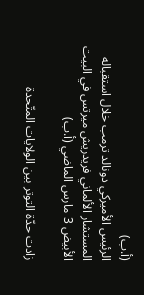(أ.ب)
الرئيس الأميركي دونالد ترمب خلال استقباله المستشار الألماني فريدريش ميرتس في البيت الأبيض 3 مارس الماضي (أ.ب)

زادت حدّة التوتر بين الولايات المتّحدة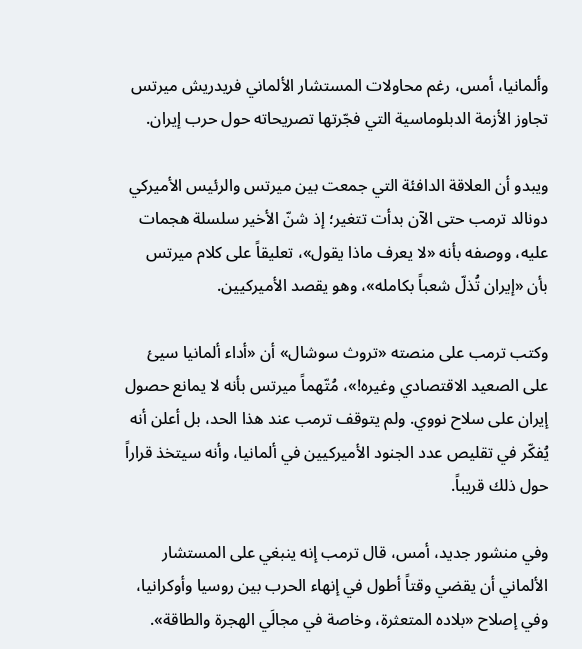وألمانيا، أمس، رغم محاولات المستشار الألماني فريدريش ميرتس تجاوز الأزمة الدبلوماسية التي فجّرتها تصريحاته حول حرب إيران.

ويبدو أن العلاقة الدافئة التي جمعت بين ميرتس والرئيس الأميركي دونالد ترمب حتى الآن بدأت تتغير؛ إذ شنّ الأخير سلسلة هجمات عليه، ووصفه بأنه «لا يعرف ماذا يقول»، تعليقاً على كلام ميرتس بأن «إيران تُذلّ شعباً بكامله»، وهو يقصد الأميركيين.

وكتب ترمب على منصته «تروث سوشال» أن «أداء ألمانيا سيئ على الصعيد الاقتصادي وغيره!»، مُتّهماً ميرتس بأنه لا يمانع حصول إيران على سلاح نووي. ولم يتوقف ترمب عند هذا الحد، بل أعلن أنه يُفكّر في تقليص عدد الجنود الأميركيين في ألمانيا، وأنه سيتخذ قراراً حول ذلك قريباً.

وفي منشور جديد، أمس، قال ترمب إنه ينبغي على المستشار الألماني أن يقضي وقتاً أطول في إنهاء الحرب بين روسيا وأوكرانيا، وفي إصلاح «بلاده المتعثرة، وخاصة في مجالَي الهجرة والطاقة».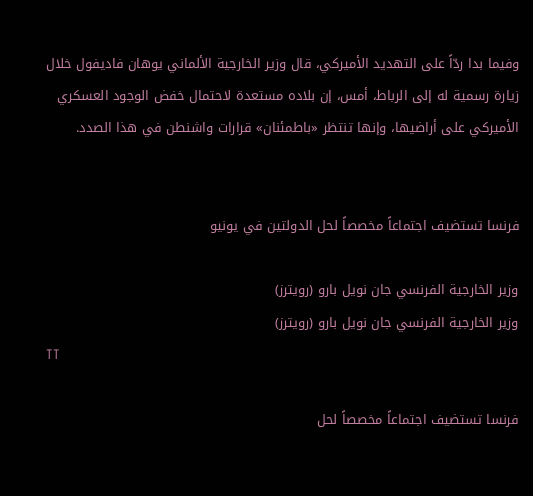وفيما بدا ردّاً على التهديد الأميركي، قال وزير الخارجية الألماني يوهان فاديفول خلال زيارة رسمية له إلى الرباط، أمس، إن بلاده مستعدة لاحتمال خفض الوجود العسكري الأميركي على أراضيها، وإنها تنتظر «باطمئنان» قرارات واشنطن في هذا الصدد.


فرنسا تستضيف اجتماعاً مخصصاً لحل الدولتين في يونيو

وزير الخارجية الفرنسي جان نويل بارو (رويترز)
وزير الخارجية الفرنسي جان نويل بارو (رويترز)
TT

فرنسا تستضيف اجتماعاً مخصصاً لحل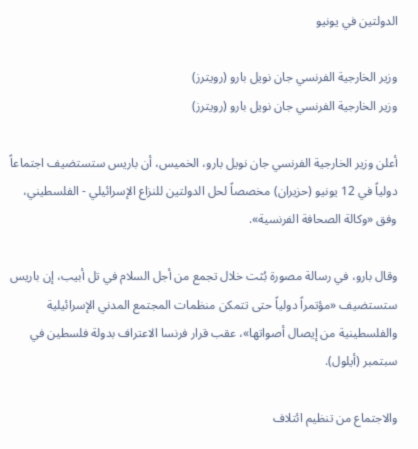الدولتين في يونيو

وزير الخارجية الفرنسي جان نويل بارو (رويترز)
وزير الخارجية الفرنسي جان نويل بارو (رويترز)

أعلن وزير الخارجية الفرنسي جان نويل بارو، الخميس، أن باريس ستستضيف اجتماعاً دولياً في 12 يونيو (حزيران) مخصصاً لحل الدولتين للنزاع الإسرائيلي - الفلسطيني، وفق «وكالة الصحافة الفرنسية».

وقال بارو، في رسالة مصورة بُثت خلال تجمع من أجل السلام في تل أبيب، إن باريس ستستضيف «مؤتمراً دولياً حتى تتمكن منظمات المجتمع المدني الإسرائيلية والفلسطينية من إيصال أصواتها»، عقب قرار فرنسا الاعتراف بدولة فلسطين في سبتمبر (أيلول).

والاجتماع من تنظيم ائتلاف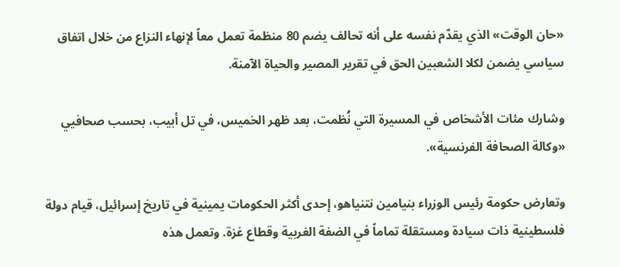«حان الوقت» الذي يقدّم نفسه على أنه تحالف يضم 80 منظمة تعمل معاً لإنهاء النزاع من خلال اتفاق سياسي يضمن لكلا الشعبين الحق في تقرير المصير والحياة الآمنة.

وشارك مئات الأشخاص في المسيرة التي نُظمت، بعد ظهر الخميس، في تل أبيب، بحسب صحافيي «وكالة الصحافة الفرنسية».

وتعارض حكومة رئيس الوزراء بنيامين نتنياهو، إحدى أكثر الحكومات يمينية في تاريخ إسرائيل، قيام دولة فلسطينية ذات سيادة ومستقلة تماماً في الضفة الغربية وقطاع غزة. وتعمل هذه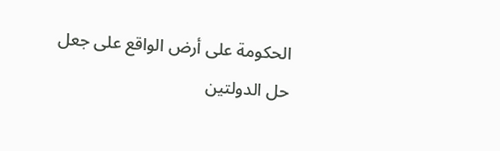الحكومة على أرض الواقع على جعل حل الدولتين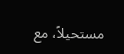مستحيلاً، مع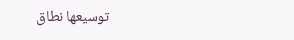توسيعها نطاق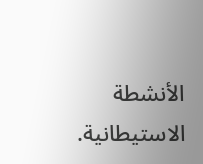الأنشطة الاستيطانية.